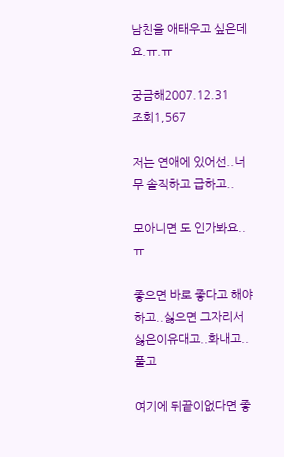남친을 애태우고 싶은데요.ㅠ.ㅠ

궁금해2007.12.31
조회1,567

저는 연애에 있어선..너무 솔직하고 급하고..

모아니면 도 인가봐요..ㅠ

좋으면 바로 좋다고 해야하고..싫으면 그자리서 싫은이유대고..화내고..풀고

여기에 뒤끝이없다면 좋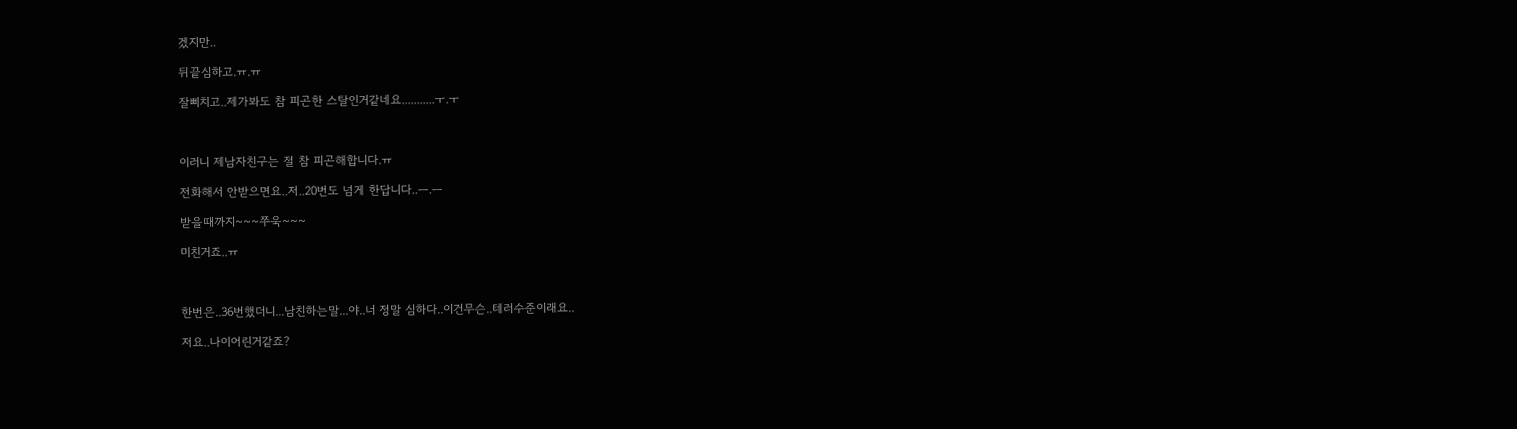겠지만..

뒤끝심하고.ㅠ.ㅠ

잘삐치고..제가봐도 참 피곤한 스탈인거같네요...........ㅜ.ㅜ



이러니 제남자친구는 절 참 피곤해합니다.ㅠ

전화해서 안받으면요..저..20번도 넘게 한답니다..ㅡ.ㅡ

받을때까지~~~쭈욱~~~

미친거죠..ㅠ



한번은..36번했더니...남친하는말...야..너 정말 심하다..이건무슨..테러수준이래요..

저요..나이어린거같죠?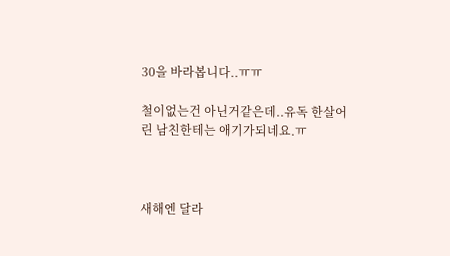30을 바라봅니다..ㅠㅠ

철이없는건 아닌거같은데..유독 한살어린 남친한테는 애기가되네요.ㅠ



새해엔 달라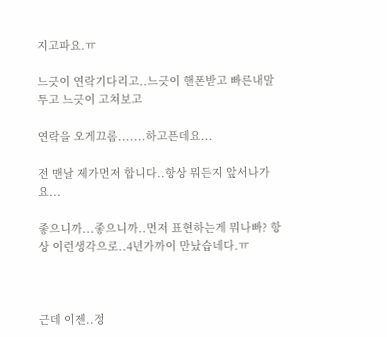지고파요.ㅠ

느긋이 연락기다리고..느긋이 핸폰받고 빠른내말투고 느긋이 고쳐보고

연락을 오게끄롬.......하고픈데요...

전 맨날 제가먼저 합니다..항상 뭐든지 앞서나가요...

좋으니까...좋으니까..먼저 표현하는게 뭐나빠? 항상 이런생각으로..4년가까이 만났습네다.ㅠ



근데 이젠..정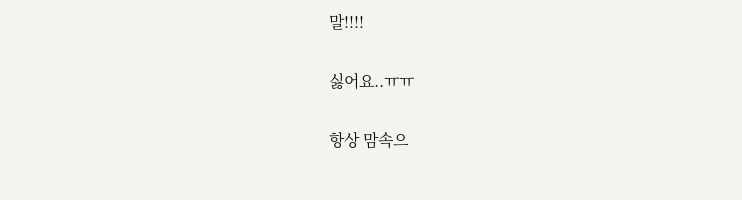말!!!!

싫어요..ㅠㅠ

항상 맘속으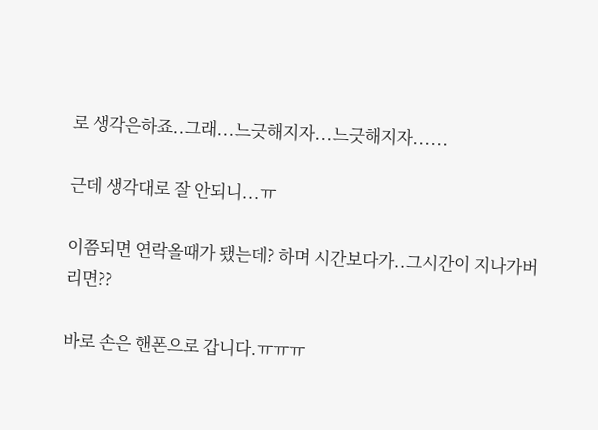로 생각은하죠..그래...느긋해지자...느긋해지자......

근데 생각대로 잘 안되니...ㅠ

이쯤되면 연락올때가 됐는데? 하며 시간보다가..그시간이 지나가버리면??

바로 손은 핸폰으로 갑니다.ㅠㅠㅠ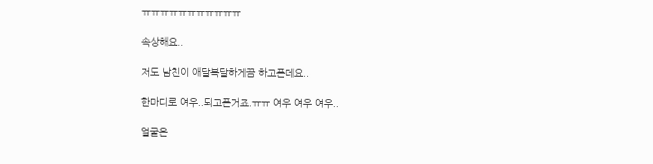ㅠㅠㅠㅠㅠㅠㅠㅠㅠㅠㅠ

속상해요..

저도 남친이 애달복달하게끔 하고픈데요..

한마디로 여우..되고픈거죠.ㅠㅠ 여우 여우 여우..

얼굴은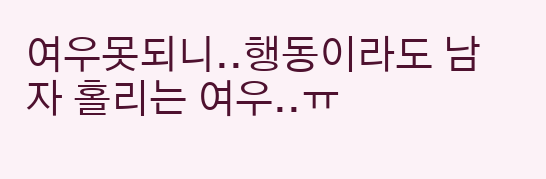여우못되니..행동이라도 남자 홀리는 여우..ㅠ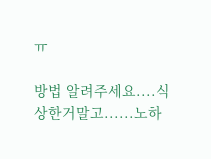ㅠ

방법 알려주세요....식상한거말고......노하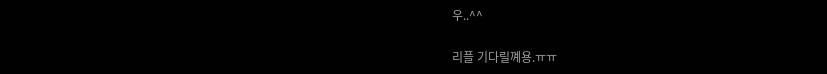우..^^

리플 기다릴꼐용.ㅠㅠ